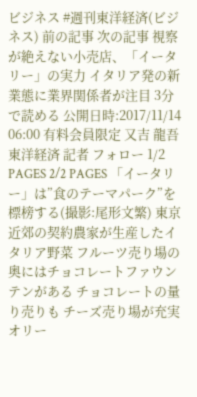ビジネス #週刊東洋経済(ビジネス) 前の記事 次の記事 視察が絶えない小売店、「イータリー」の実力 イタリア発の新業態に業界関係者が注目 3分で読める 公開日時:2017/11/14 06:00 有料会員限定 又吉 龍吾 東洋経済 記者 フォロー 1/2 PAGES 2/2 PAGES 「イータリー」は”食のテーマパーク”を標榜する(撮影:尾形文繁) 東京近郊の契約農家が生産したイタリア野菜 フルーツ売り場の奥にはチョコレートファウンテンがある チョコレートの量り売りも チーズ売り場が充実 オリー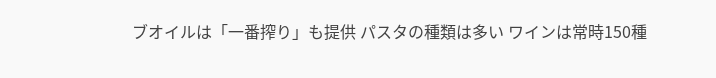ブオイルは「一番搾り」も提供 パスタの種類は多い ワインは常時150種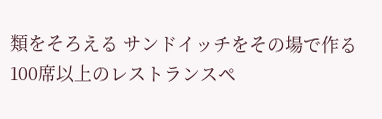類をそろえる サンドイッチをその場で作る 100席以上のレストランスペ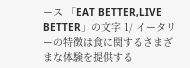ース 「EAT BETTER,LIVE BETTER」の文字 1/ イータリーの特徴は食に関するさまざまな体験を提供する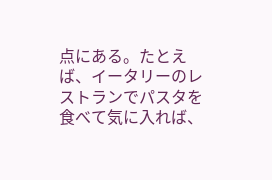点にある。たとえば、イータリーのレストランでパスタを食べて気に入れば、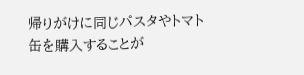帰りがけに同じパスタやトマト缶を購入することが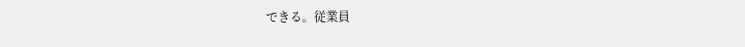できる。従業員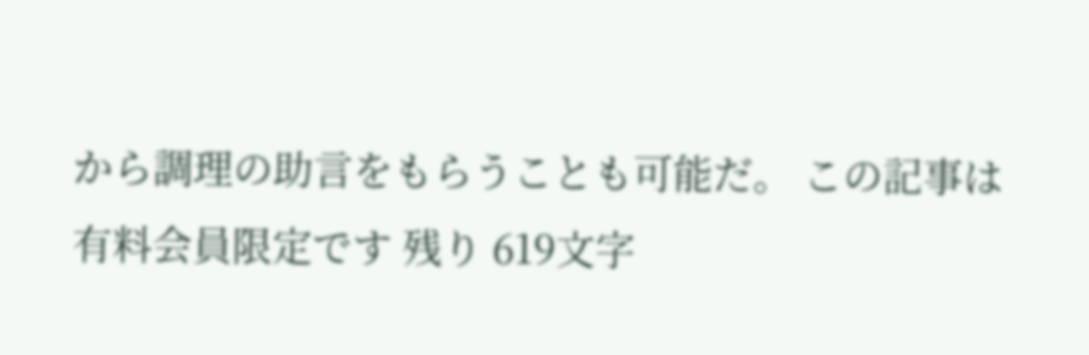から調理の助言をもらうことも可能だ。 この記事は有料会員限定です 残り 619文字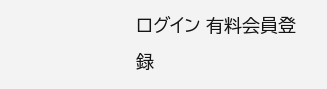ログイン 有料会員登録